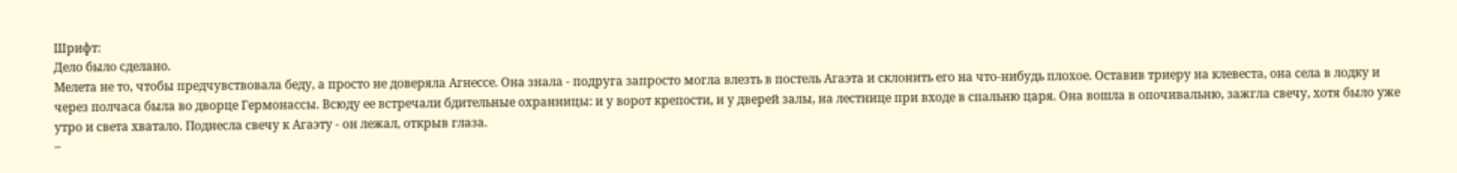Шрифт:
Дело было сделано.
Мелета не то, чтобы предчувствовала беду, а просто не доверяла Агнессе. Она знала - подруга запросто могла влезть в постель Агаэта и склонить его на что-нибудь плохое. Оставив триеру на клевеста, она села в лодку и через полчаса была во дворце Гермонассы. Всюду ее встречали бдительные охранницы: и у ворот крепости, и у дверей залы, на лестнице при входе в спальню царя. Она вошла в опочивальню, зажгла свечу, хотя было уже утро и света хватало. Поднесла свечу к Агаэту - он лежал, открыв глаза.
–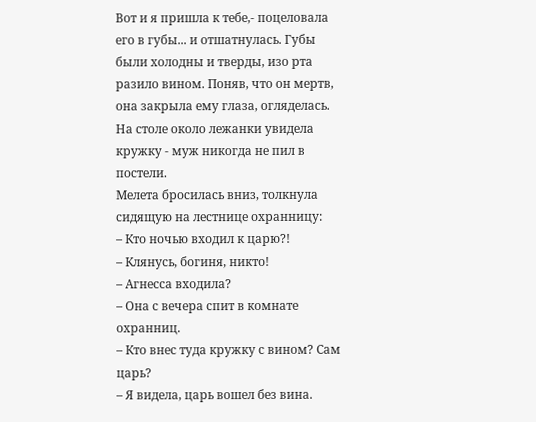Вот и я пришла к тебе,- поцеловала его в губы... и отшатнулась. Губы были холодны и тверды, изо рта разило вином. Поняв, что он мертв, она закрыла ему глаза, огляделась. На столе около лежанки увидела кружку - муж никогда не пил в постели.
Мелета бросилась вниз, толкнула сидящую на лестнице охранницу:
– Кто ночью входил к царю?!
– Клянусь, богиня, никто!
– Агнесса входила?
– Она с вечера спит в комнате охранниц.
– Кто внес туда кружку с вином? Сам царь?
– Я видела, царь вошел без вина.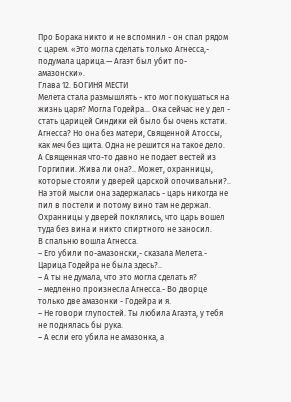Про Борака никто и не вспомнил - он спал рядом с царем. «Это могла сделать только Агнесса,- подумала царица.— Агаэт был убит по-амазонски».
Глава 12. БОГИНЯ МЕСТИ
Мелета стала размышлять - кто мог покушаться на жизнь царя? Могла Годейра... Ока сейчас не у дел - стать царицей Синдики ей было бы очень кстати. Агнесса? Но она без матери, Священной Атоссы, как меч без щита. Одна не решится на такое дело. А Священная что-то давно не подает вестей из Горгипии. Жива ли она?.. Может, охранницы, которые стояли у дверей царской опочивальни?.. На этой мысли она задержалась - царь никогда не пил в постели и потому вино там не держал. Охранницы у дверей поклялись, что царь вошел туда без вина и никто спиртного не заносил.
В спальню вошла Агнесса.
– Его убили по-амазонски,- сказала Мелета.- Царица Годейра не была здесь?..
– А ты не думала, что это могла сделать я?
– медленно произнесла Агнесса.- Во дворце только две амазонки - Годейра и я.
– Не говори глупостей. Ты любила Агаэта, у тебя не поднялась бы рука.
– А если его убила не амазонка, а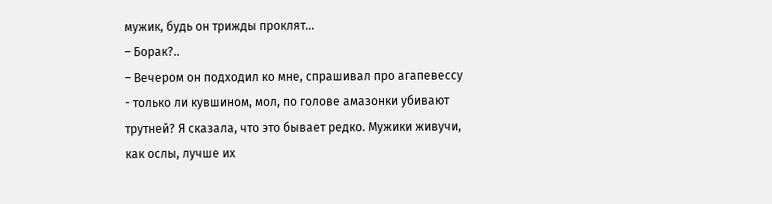мужик, будь он трижды проклят...
– Борак?..
– Вечером он подходил ко мне, спрашивал про агапевессу - только ли кувшином, мол, по голове амазонки убивают трутней? Я сказала, что это бывает редко. Мужики живучи, как ослы, лучше их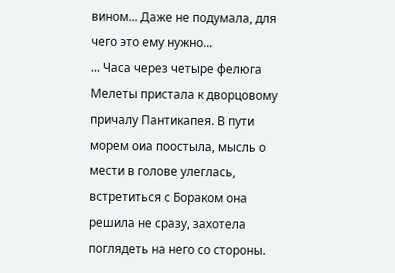вином... Даже не подумала, для чего это ему нужно...
... Часа через четыре фелюга Мелеты пристала к дворцовому причалу Пантикапея. В пути морем оиа поостыла, мысль о мести в голове улеглась, встретиться с Бораком она решила не сразу, захотела поглядеть на него со стороны.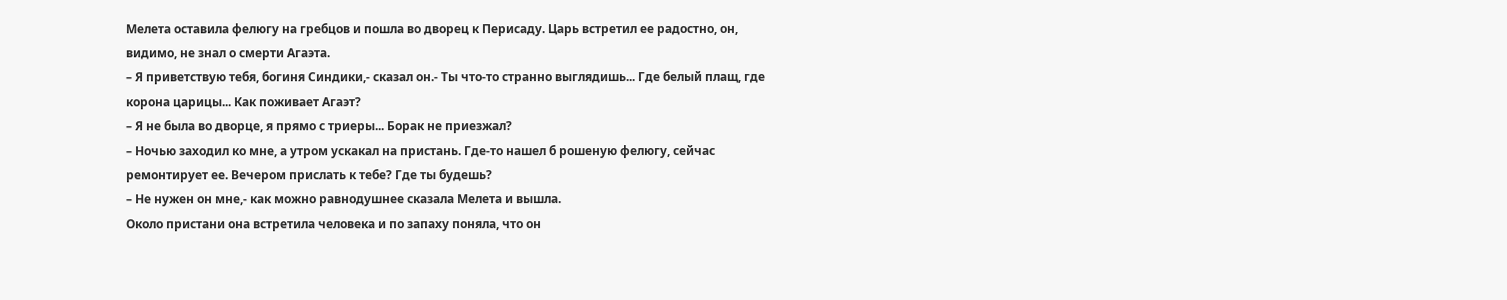Мелета оставила фелюгу на гребцов и пошла во дворец к Перисаду. Царь встретил ее радостно, он, видимо, не знал о смерти Агаэта.
– Я приветствую тебя, богиня Синдики,- сказал он.- Ты что-то странно выглядишь... Где белый плащ, где корона царицы... Как поживает Агаэт?
– Я не была во дворце, я прямо с триеры... Борак не приезжал?
– Ночью заходил ко мне, а утром ускакал на пристань. Где-то нашел б рошеную фелюгу, сейчас ремонтирует ее. Вечером прислать к тебе? Где ты будешь?
– Не нужен он мне,- как можно равнодушнее сказала Мелета и вышла.
Около пристани она встретила человека и по запаху поняла, что он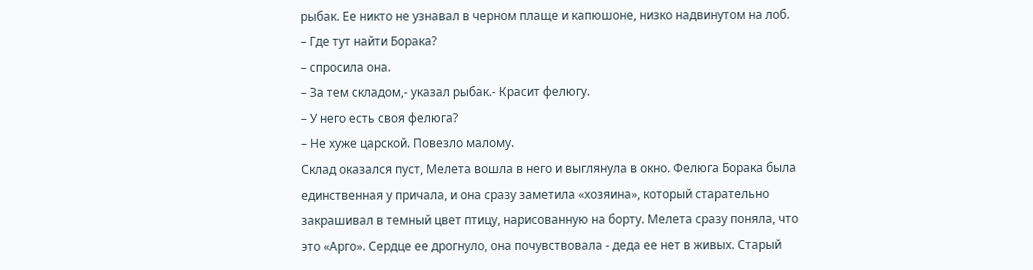рыбак. Ее никто не узнавал в черном плаще и капюшоне, низко надвинутом на лоб.
– Где тут найти Борака?
– спросила она.
– За тем складом,- указал рыбак.- Красит фелюгу.
– У него есть своя фелюга?
– Не хуже царской. Повезло малому.
Склад оказался пуст, Мелета вошла в него и выглянула в окно. Фелюга Борака была единственная у причала, и она сразу заметила «хозяина», который старательно закрашивал в темный цвет птицу, нарисованную на борту. Мелета сразу поняла, что это «Арго». Сердце ее дрогнуло, она почувствовала - деда ее нет в живых. Старый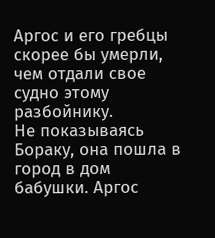Аргос и его гребцы скорее бы умерли, чем отдали свое судно этому разбойнику.
Не показываясь Бораку, она пошла в город в дом бабушки. Аргос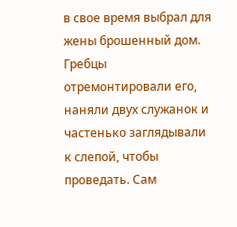в свое время выбрал для жены брошенный дом. Гребцы отремонтировали его, наняли двух служанок и частенько заглядывали к слепой, чтобы проведать. Сам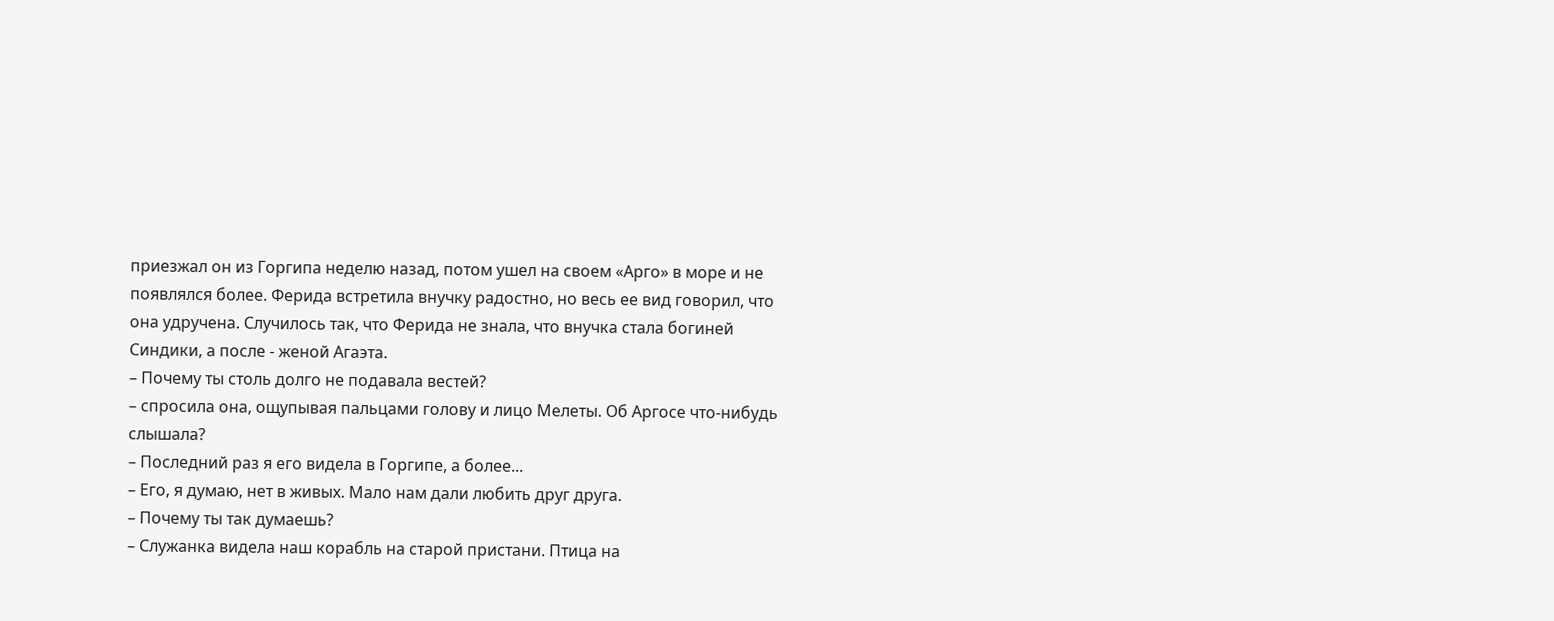приезжал он из Горгипа неделю назад, потом ушел на своем «Арго» в море и не появлялся более. Ферида встретила внучку радостно, но весь ее вид говорил, что она удручена. Случилось так, что Ферида не знала, что внучка стала богиней Синдики, а после - женой Агаэта.
– Почему ты столь долго не подавала вестей?
– спросила она, ощупывая пальцами голову и лицо Мелеты. Об Аргосе что-нибудь слышала?
– Последний раз я его видела в Горгипе, а более...
– Его, я думаю, нет в живых. Мало нам дали любить друг друга.
– Почему ты так думаешь?
– Служанка видела наш корабль на старой пристани. Птица на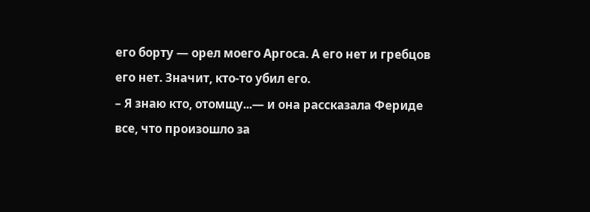его борту — орел моего Аргоса. А его нет и гребцов его нет. Значит, кто-то убил его.
– Я знаю кто, отомщу...— и она рассказала Фериде все, что произошло за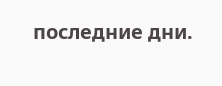последние дни.